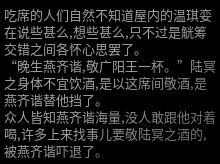吃席的人们自然不知道屋内的温琪娈在说些甚么,想些甚么,只不过是觥筹交错之间各怀心思罢了。
“晚生燕齐谐,敬广阳王一杯。”陆冥之身体不宜饮酒,是以这席间敬酒,是燕齐谐替他挡了。
众人皆知燕齐谐海量,没人敢跟他对着喝,许多上来找事儿要敬陆冥之酒的,被燕齐谐吓退了。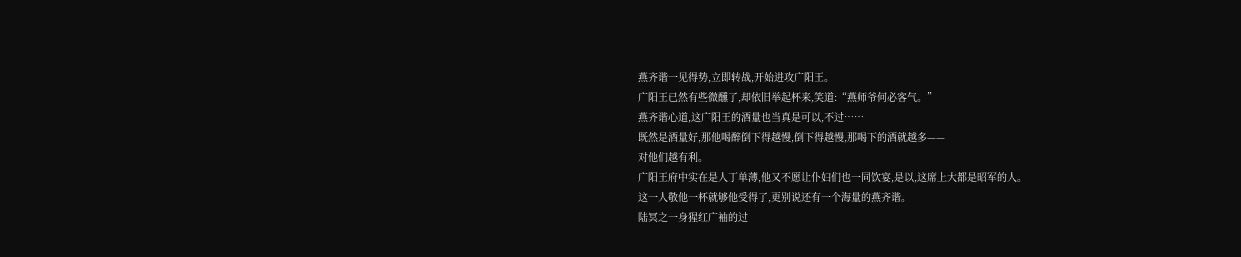燕齐谐一见得势,立即转战,开始进攻广阳王。
广阳王已然有些微醺了,却依旧举起杯来,笑道:“燕师爷何必客气。”
燕齐谐心道,这广阳王的酒量也当真是可以,不过……
既然是酒量好,那他喝醉倒下得越慢,倒下得越慢,那喝下的酒就越多——
对他们越有利。
广阳王府中实在是人丁单薄,他又不愿让仆妇们也一同饮宴,是以,这席上大都是昭军的人。
这一人敬他一杯就够他受得了,更别说还有一个海量的燕齐谐。
陆冥之一身猩红广袖的过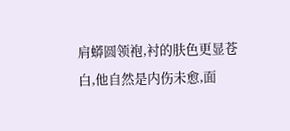肩蟒圆领袍,衬的肤色更显苍白,他自然是内伤未愈,面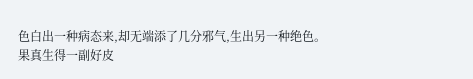色白出一种病态来,却无端添了几分邪气,生出另一种绝色。
果真生得一副好皮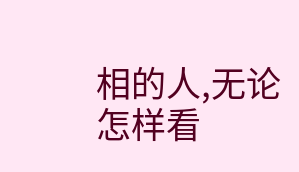相的人,无论怎样看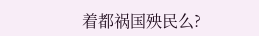着都祸国殃民么?